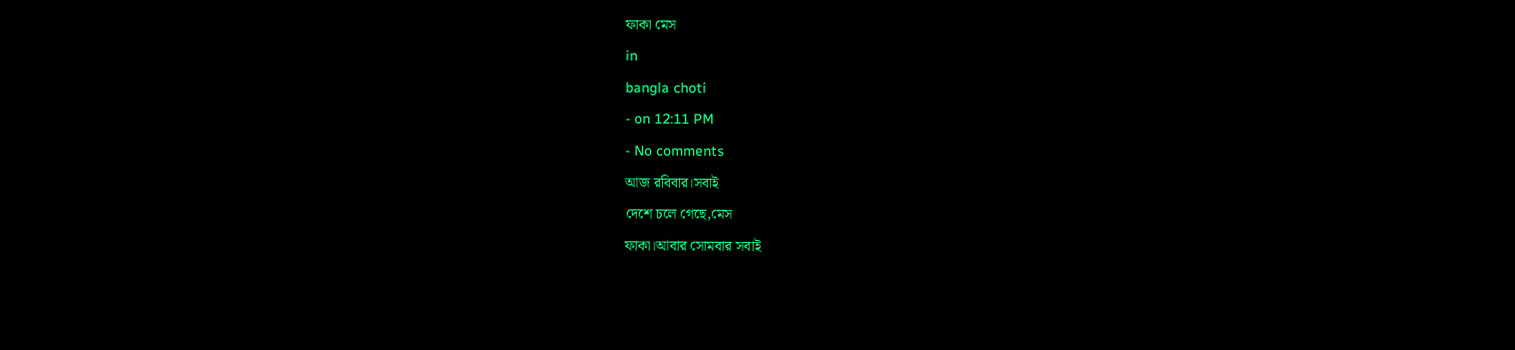ফাকা মেস
in
bangla choti
- on 12:11 PM
- No comments
আজ রবিবার।সবাই
দেশে চলে গেছে,মেস
ফাকা।আবার সোমবার সবাই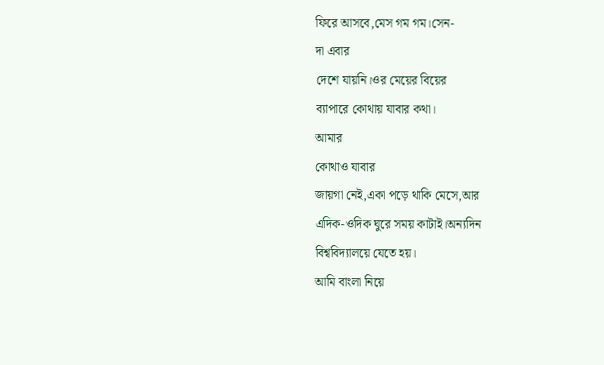ফিরে আসবে,মেস গম গম।সেন-
দা এবার
দেশে যায়নি।ওর মেয়ের বিয়ের
ব্যাপারে কোথায় যাবার কথা।
আমার
কোথাও যাবার
জায়গা নেই,একা পড়ে থাকি মেসে,আর
এদিক-ওদিক ঘুরে সময় কাটাই।অন্যদিন
বিশ্ববিদ্যালয়ে যেতে হয়।
আমি বাংলা নিয়ে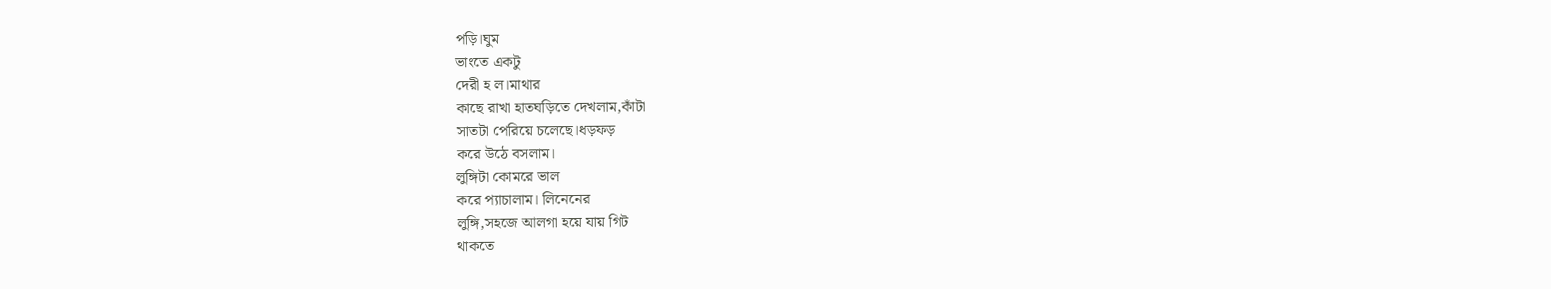পড়ি।ঘুম
ভাংতে একটু
দেরী হ ল।মাথার
কাছে রাখা হাতঘড়িতে দেখলাম,কাঁটা
সাতটা পেরিয়ে চলেছে।ধড়ফড়
করে উঠে বসলাম।
লুঙ্গিটা কোমরে ভাল
করে প্যাচালাম। লিনেনের
লুঙ্গি,সহজে আলগা হয়ে যায় গিট
থাকতে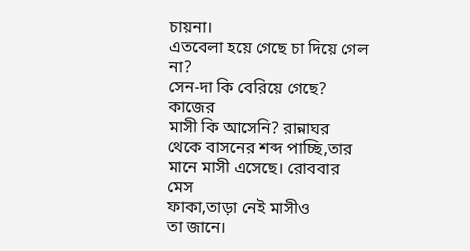চায়না।
এতবেলা হয়ে গেছে চা দিয়ে গেল
না?
সেন-দা কি বেরিয়ে গেছে?
কাজের
মাসী কি আসেনি? রান্নাঘর
থেকে বাসনের শব্দ পাচ্ছি,তার
মানে মাসী এসেছে। রোববার
মেস
ফাকা,তাড়া নেই মাসীও
তা জানে।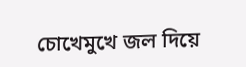চোখেমুখে জল দিয়ে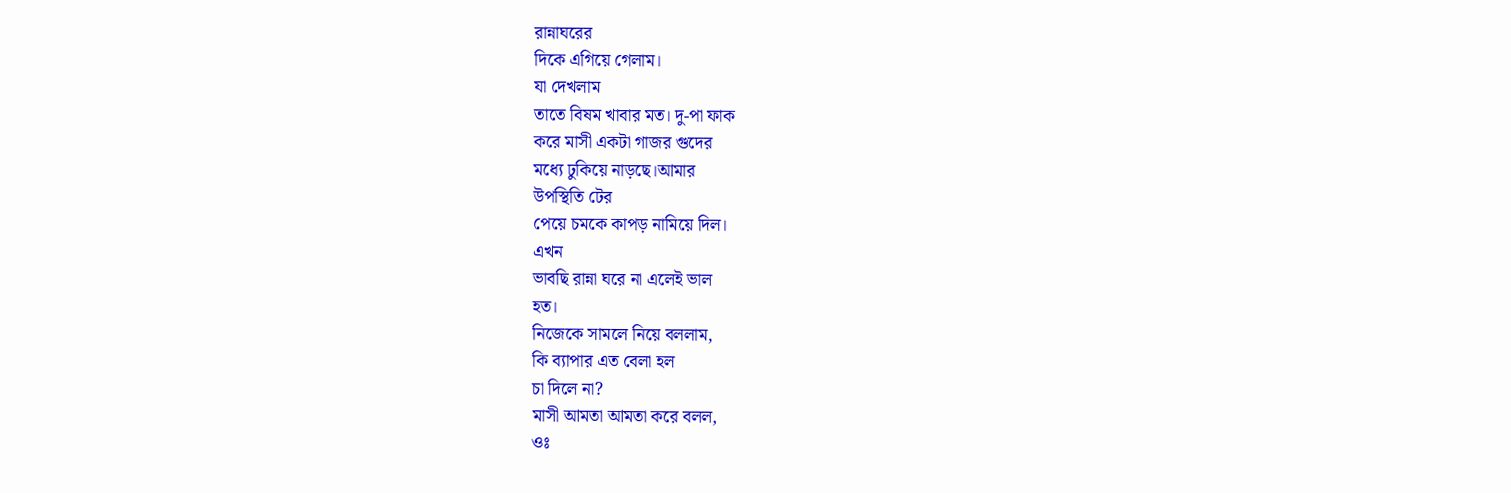রান্নাঘরের
দিকে এগিয়ে গেলাম।
যা দেখলাম
তাতে বিষম খাবার মত। দু-পা ফাক
করে মাসী একটা গাজর গুদের
মধ্যে ঢুকিয়ে নাড়ছে।আমার
উপস্থিতি টের
পেয়ে চমকে কাপড় নামিয়ে দিল।
এখন
ভাবছি রান্না ঘরে না এলেই ভাল
হত।
নিজেকে সামলে নিয়ে বললাম,
কি ব্যাপার এত বেলা হল
চা দিলে না?
মাসী আমতা আমতা করে বলল,
ওঃ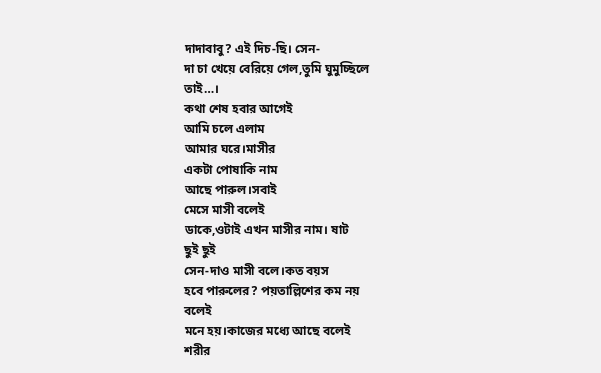দাদাবাবু? এই দিচ-ছি। সেন-
দা চা খেয়ে বেরিয়ে গেল,তুমি ঘুমুচ্ছিলে
তাই…।
কথা শেষ হবার আগেই
আমি চলে এলাম
আমার ঘরে।মাসীর
একটা পোষাকি নাম
আছে পারুল।সবাই
মেসে মাসী বলেই
ডাকে,ওটাই এখন মাসীর নাম। ষাট
ছুই ছুই
সেন-দাও মাসী বলে।কত বয়স
হবে পারুলের? পয়তাল্লিশের কম নয়
বলেই
মনে হয়।কাজের মধ্যে আছে বলেই
শরীর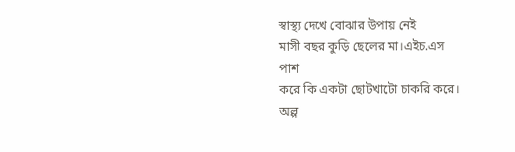স্বাস্থ্য দেখে বোঝার উপায় নেই
মাসী বছর কুড়ি ছেলের মা।এইচ.এস
পাশ
করে কি একটা ছোটখাটো চাকরি করে।
অল্প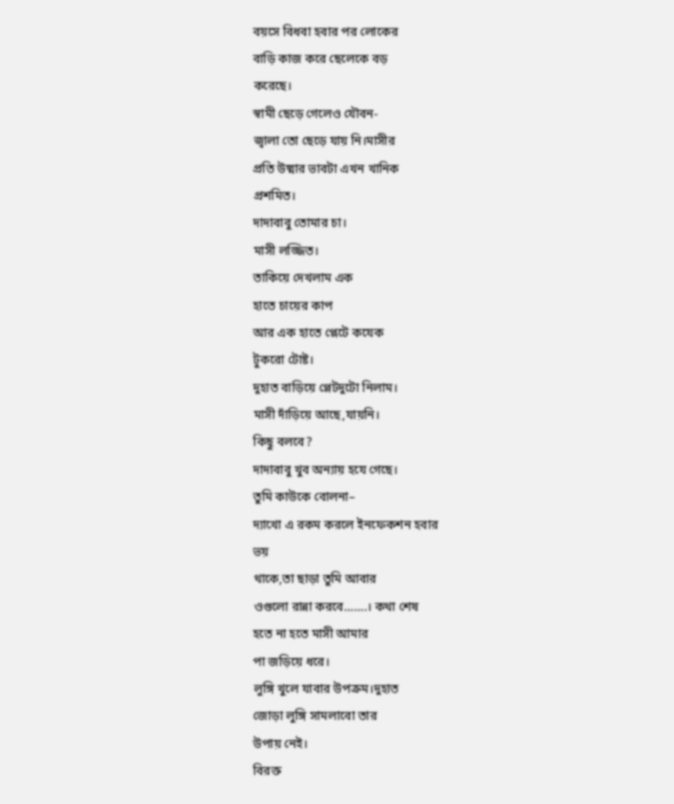বয়সে বিধবা হবার পর লোকের
বাড়ি কাজ করে ছেলেকে বড়
করেছে।
স্বামী ছেড়ে গেলেও যৌবন-
জ্বালা তো ছেড়ে যায় নি।মাসীর
প্রতি উষ্মার ভাবটা এখন খানিক
প্রশমিত।
দাদাবাবু তোমার চা।
মাসী লজ্জিত।
তাকিয়ে দেখলাম এক
হাতে চায়ের কাপ
আর এক হাতে প্লেটে কযেক
টুকরো টোষ্ট।
দুহাত বাড়িয়ে প্লেটদুটো নিলাম।
মাসী দাঁড়িয়ে আছে,যায়নি।
কিছু বলবে?
দাদাবাবু খুব অন্যায় হযে গেছে।
তুমি কাউকে বোলনা–
দ্যাখো এ রকম করলে ইনফেকশন হবার
ভয়
থাকে,তা ছাড়া তুমি আবার
ওগুলো রান্না করবে…….। কথা শেষ
হতে না হতে মাসী আমার
পা জড়িয়ে ধরে।
লুঙ্গি খুলে যাবার উপক্রম।দুহাত
জোড়া লুঙ্গি সামলাবো তার
উপায় নেই।
বিরক্ত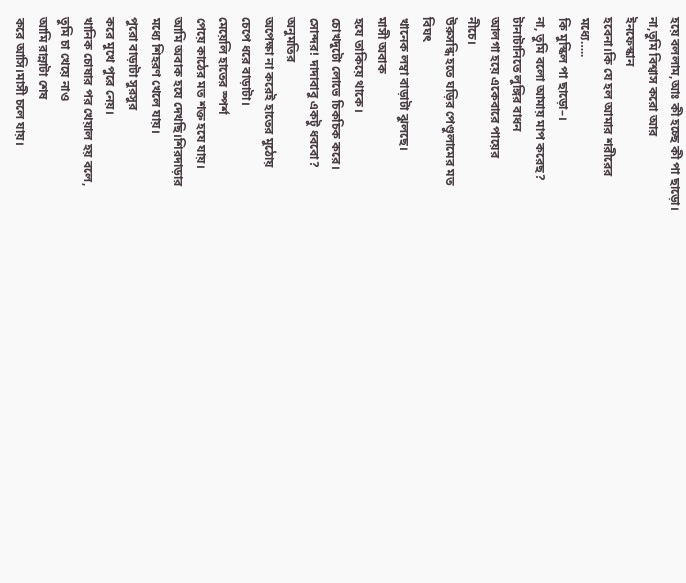হয়ে বললাম,আঃ কী হচ্ছে কী পা ছাড়ো।
না,তুমি বিশ্বাস করো আর
ইনফেস্কান
হবেনা।কি যে হল আমার শরীরের
মধ্যে…..
কি মুস্কিল পা ছাড়ো–।
না, তুমি বলো আমায় মাপ করেছ?
টানাটানিতে লুঙ্গির বাধন
আলগা হয়ে একেবারে পায়ের
নীচে।
উরুসন্ধি হতে ঘড়ির পেণ্ডুলামের মত
বিঘৎ
খানেক লম্বা বাড়াটা ঝুলছে।
মাসী অবাক
হযে তাকিয়ে থাকে।
চোখদুটো লোভে চিকচিক করে।
সোন্দর! দাদাবাবু একটু ধববো?
অনুমতির
অপেক্ষা না করেই হাতের মুঠোয়
চেপে ধরে বাড়াটা।
মেয়েলি হাতের স্পর্শ
পেয়ে কাঠের মত শক্ত হযে যায়।
আমি অবাক হযে দেখছি।শিরদাড়ার
মধ্যে শিহরণ খেলে যায়।
পুরো বাড়াটা সুরসুর
করে মুখে পুরে নেয়।
খানিক চোষার পর খেয়াল হয় বলে,
তুমি চা খেয়ে নাও
আমি রান্নাটা শেষ
করে আসি।মাসী চলে যায়।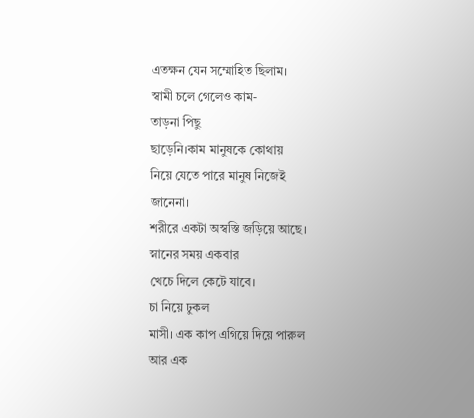এতক্ষন যেন সম্মোহিত ছিলাম।
স্বামী চলে গেলেও কাম-
তাড়না পিছু
ছাড়েনি।কাম মানুষকে কোথায়
নিয়ে যেতে পারে মানুষ নিজেই
জানেনা।
শরীরে একটা অস্বস্তি জড়িয়ে আছে।
স্নানের সময় একবার
খেচে দিলে কেটে যাবে।
চা নিয়ে ঢুকল
মাসী। এক কাপ এগিয়ে দিয়ে পারুল
আর এক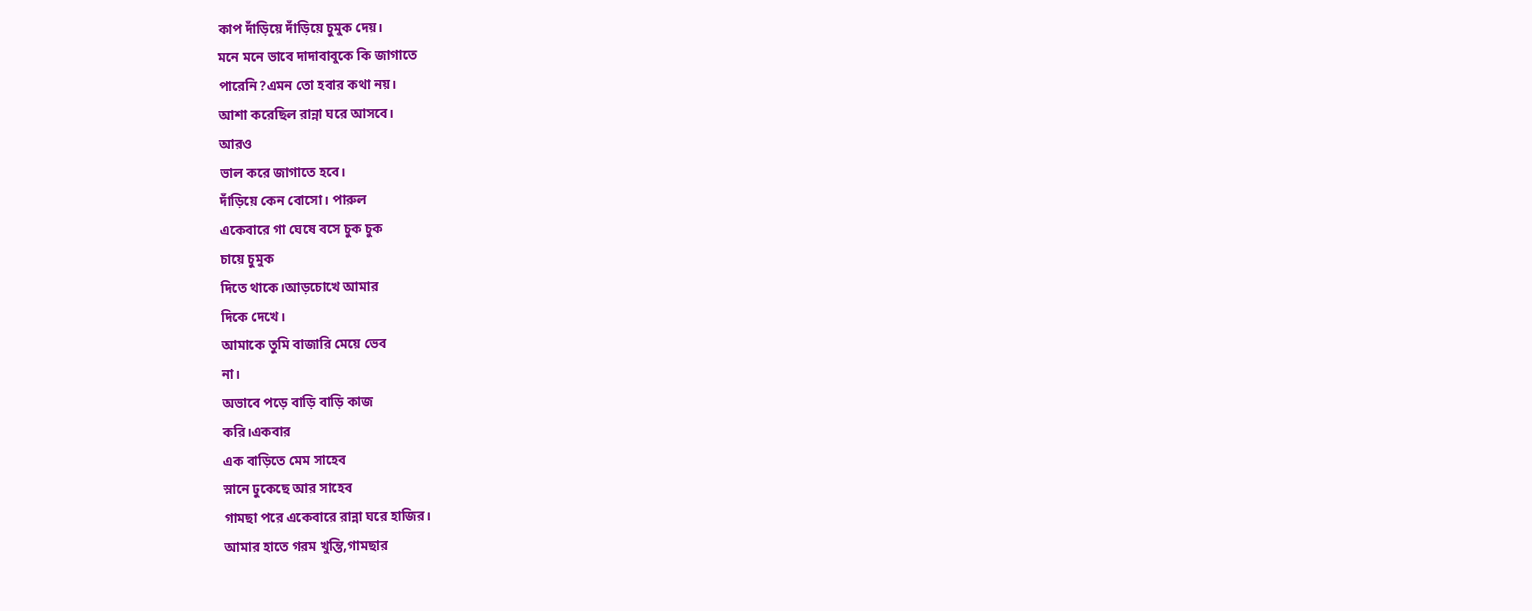কাপ দাঁড়িয়ে দাঁড়িয়ে চুমুক দেয়।
মনে মনে ভাবে দাদাবাবুকে কি জাগাতে
পারেনি?এমন তো হবার কথা নয়।
আশা করেছিল রান্না ঘরে আসবে।
আরও
ভাল করে জাগাতে হবে।
দাঁড়িয়ে কেন বোসো। পারুল
একেবারে গা ঘেষে বসে চুক চুক
চায়ে চুমুক
দিতে থাকে।আড়চোখে আমার
দিকে দেখে।
আমাকে তুমি বাজারি মেয়ে ভেব
না।
অভাবে পড়ে বাড়ি বাড়ি কাজ
করি।একবার
এক বাড়িতে মেম সাহেব
স্নানে ঢুকেছে আর সাহেব
গামছা পরে একেবারে রান্না ঘরে হাজির।
আমার হাতে গরম খুন্তি,গামছার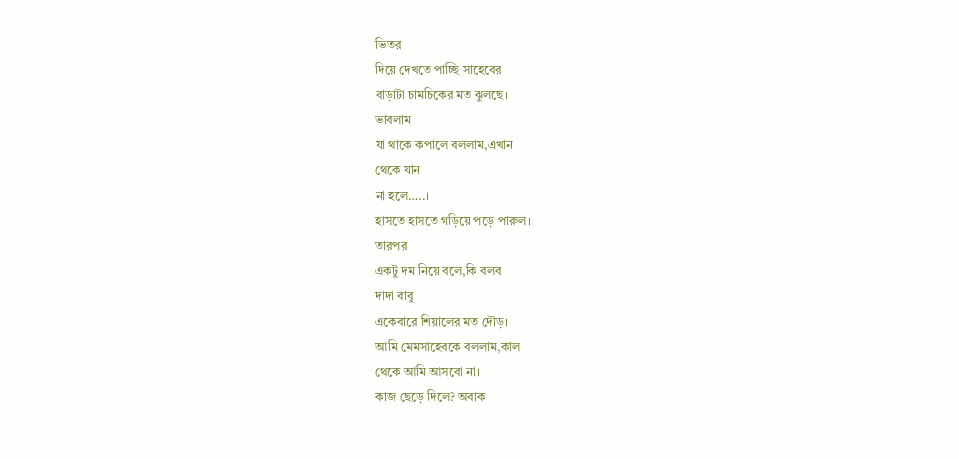ভিতর
দিয়ে দেখতে পাচ্ছি সাহেবের
বাড়াটা চামচিকের মত ঝুলছে।
ভাবলাম
যা থাকে কপালে বললাম,এখান
থেকে যান
না হলে…..।
হাসতে হাসতে গড়িয়ে পড়ে পারুল।
তারপর
একটু দম নিয়ে বলে,কি বলব
দাদা বাবু
একেবারে শিয়ালের মত দৌড়।
আমি মেমসাহেবকে বললাম,কাল
থেকে আমি আসবো না।
কাজ ছেড়ে দিলে? অবাক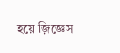হয়ে জ়িজ্ঞেস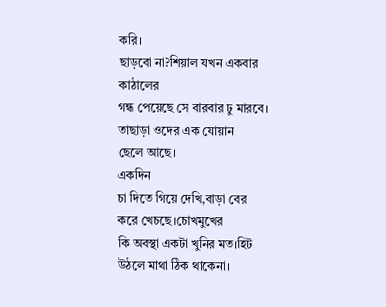করি।
ছাড়বো না?শিয়াল যখন একবার
কাঠালের
গন্ধ পেয়েছে সে বারবার ঢু মারবে।
তাছাড়া ওদের এক যোয়ান
ছেলে আছে।
একদিন
চা দিতে গিয়ে দেখি,বাড়া বের
করে খেচছে।চোখমুখের
কি অবস্থা একটা খুনির মত।হিট
উঠলে মাথা ঠিক থাকেনা।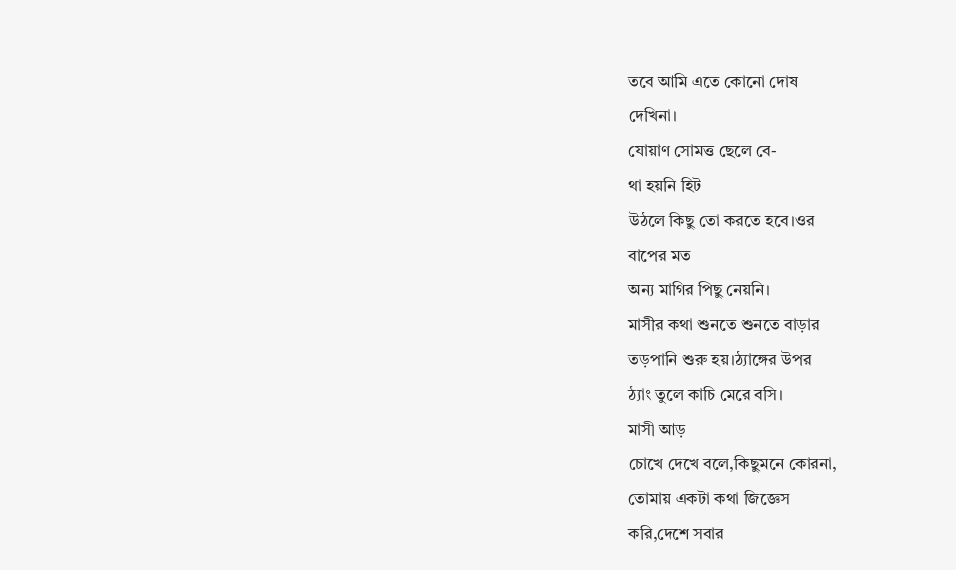তবে আমি এতে কোনো দোষ
দেখিনা।
যোয়াণ সোমত্ত ছেলে বে-
থা হয়নি হিট
উঠলে কিছু তো করতে হবে।ওর
বাপের মত
অন্য মাগির পিছু নেয়নি।
মাসীর কথা শুনতে শুনতে বাড়ার
তড়পানি শুরু হয়।ঠ্যাঙ্গের উপর
ঠ্যাং তুলে কাচি মেরে বসি।
মাসী আড়
চোখে দেখে বলে,কিছুমনে কোরনা,
তোমায় একটা কথা জিজ্ঞেস
করি,দেশে সবার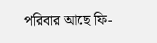পরিবার আছে ফি-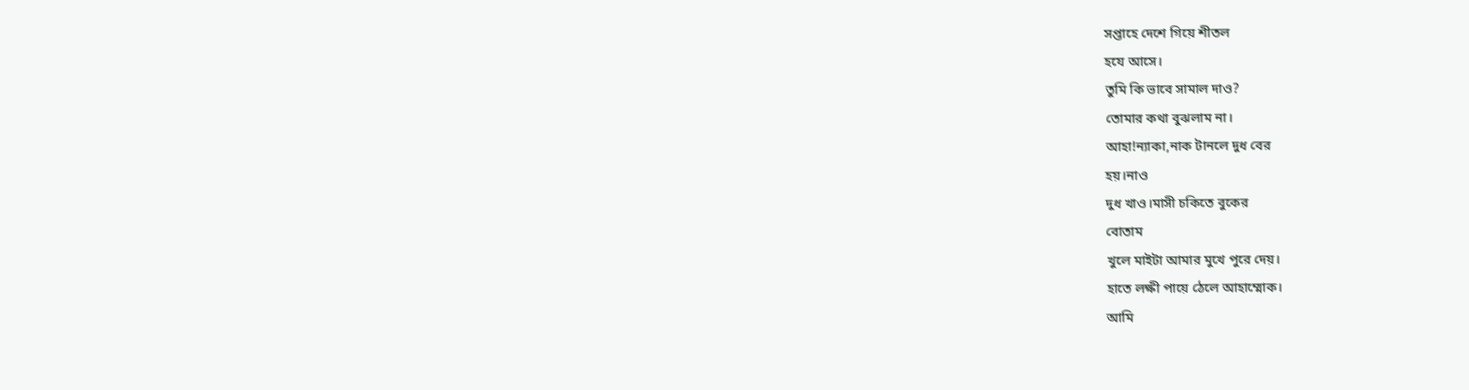সপ্তাহে দেশে গিয়ে শীতল
হযে আসে।
তুমি কি ভাবে সামাল দাও?
তোমার কথা বুঝলাম না।
আহা!ন্যাকা,নাক টানলে দুধ বের
হয়।নাও
দুধ খাও।মাসী চকিতে বুকের
বোতাম
খুলে মাইটা আমার মুখে পুরে দেয়।
হাতে লক্ষী পায়ে ঠেলে আহাম্মোক।
আমি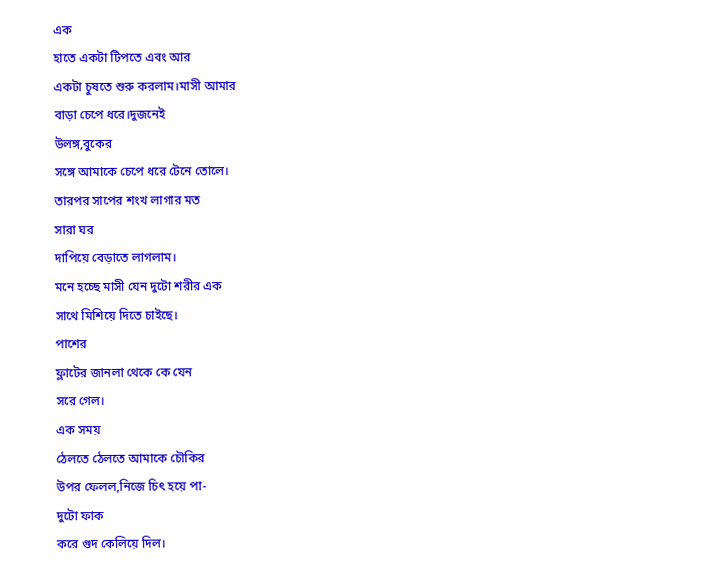এক
হাতে একটা টিপতে এবং আর
একটা চুষতে শুরু করলাম।মাসী আমার
বাড়া চেপে ধরে।দুজনেই
উলঙ্গ,বুকের
সঙ্গে আমাকে চেপে ধরে টেনে তোলে।
তারপর সাপের শংখ লাগার মত
সারা ঘর
দাপিয়ে বেড়াতে লাগলাম।
মনে হচ্ছে মাসী যেন দুটো শরীর এক
সাথে মিশিয়ে দিতে চাইছে।
পাশের
ফ্লাটের জানলা থেকে কে যেন
সরে গেল।
এক সময়
ঠেলতে ঠেলতে আমাকে চৌকির
উপর ফেলল,নিজে চিৎ হয়ে পা-
দুটো ফাক
করে গুদ কেলিয়ে দিল।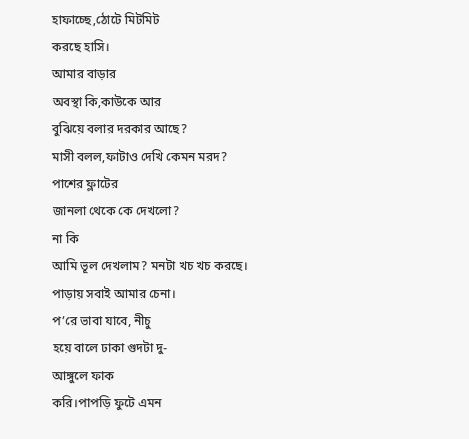হাফাচ্ছে,ঠোটে মিটমিট
করছে হাসি।
আমার বাড়ার
অবস্থা কি,কাউকে আর
বুঝিয়ে বলার দরকার আছে?
মাসী বলল,ফাটাও দেখি কেমন মরদ?
পাশের ফ্লাটের
জানলা থেকে কে দেখলো?
না কি
আমি ভূল দেখলাম? মনটা খচ খচ করছে।
পাড়ায় সবাই আমার চেনা।
প’রে ভাবা যাবে, নীচু
হয়ে বালে ঢাকা গুদটা দু-
আঙ্গুলে ফাক
করি।পাপড়ি ফুটে এমন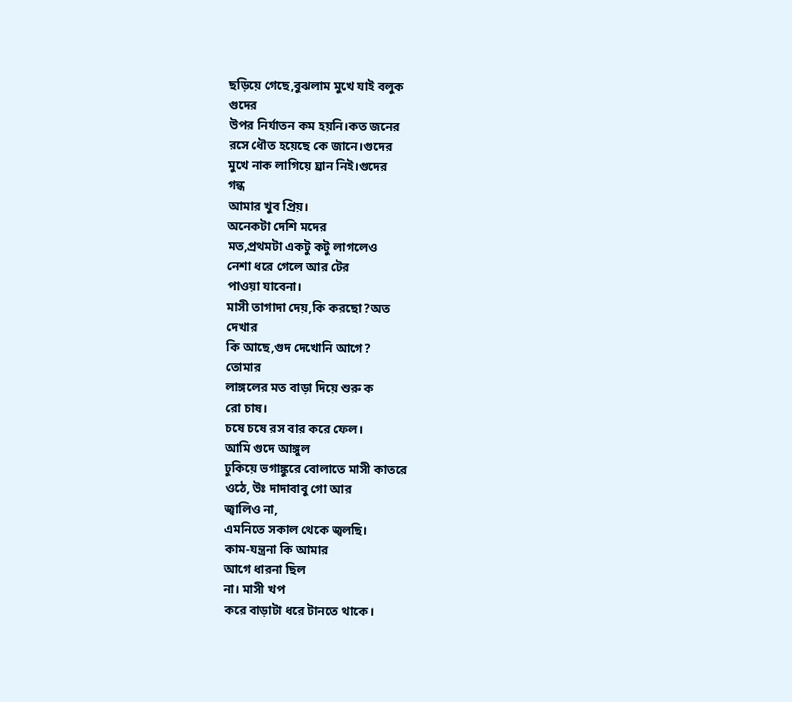ছড়িয়ে গেছে,বুঝলাম মুখে যাই বলুক
গুদের
উপর নির্যাতন কম হয়নি।কত জনের
রসে ধৌত হয়েছে কে জানে।গুদের
মুখে নাক লাগিয়ে ঘ্রান নিই।গুদের
গন্ধ
আমার খুব প্রিয়।
অনেকটা দেশি মদের
মত,প্রথমটা একটু কটু লাগলেও
নেশা ধরে গেলে আর টের
পাওয়া যাবেনা।
মাসী তাগাদা দেয়,কি করছো?অত
দেখার
কি আছে,গুদ দেখোনি আগে?
তোমার
লাঙ্গলের মত বাড়া দিয়ে শুরু ক
রো চাষ।
চষে চষে রস বার করে ফেল।
আমি গুদে আঙ্গুল
ঢুকিয়ে ভগাঙ্কুরে বোলাতে মাসী কাতরে
ওঠে, উঃ দাদাবাবু গো আর
জ্বালিও না,
এমনিতে সকাল থেকে জ্বলছি।
কাম-যন্ত্রনা কি আমার
আগে ধারনা ছিল
না। মাসী খপ
করে বাড়াটা ধরে টানতে থাকে।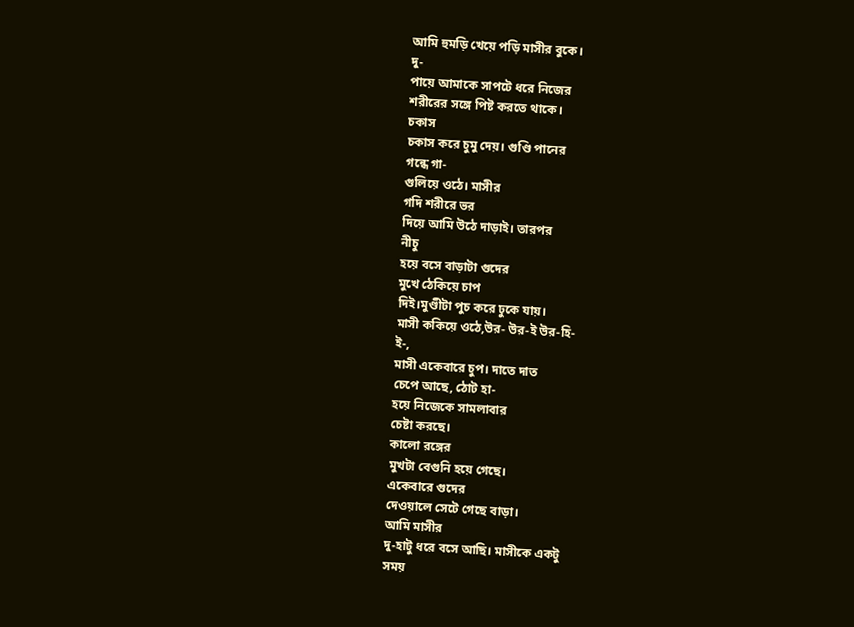আমি হুমড়ি খেয়ে পড়ি মাসীর বুকে।
দু-
পায়ে আমাকে সাপটে ধরে নিজের
শরীরের সঙ্গে পিষ্ট করতে থাকে।
চকাস
চকাস করে চুমু দেয়। গুণ্ডি পানের
গন্ধে গা-
গুলিয়ে ওঠে। মাসীর
গদি শরীরে ভর
দিয়ে আমি উঠে দাড়াই। তারপর
নীচু
হয়ে বসে বাড়াটা গুদের
মুখে ঠেকিয়ে চাপ
দিই।মুণ্ডীটা পুচ করে ঢুকে যায়।
মাসী ককিয়ে ওঠে,উর- উর-ই উর-হি-
ই-,
মাসী একেবারে চুপ। দাতে দাত
চেপে আছে, ঠোট হা-
হয়ে নিজেকে সামলাবার
চেষ্টা করছে।
কালো রঙ্গের
মুখটা বেগুনি হয়ে গেছে।
একেবারে গুদের
দেওয়ালে সেটে গেছে বাড়া।
আমি মাসীর
দু-হাটু ধরে বসে আছি। মাসীকে একটু
সময়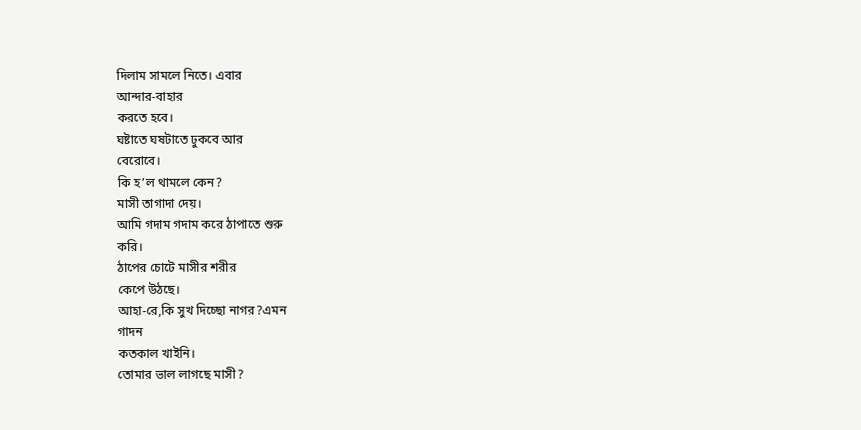দিলাম সামলে নিতে। এবার
আন্দার-বাহার
করতে হবে।
ঘষ্টাতে ঘষটাতে ঢুকবে আর
বেরোবে।
কি হ’ল থামলে কেন?
মাসী তাগাদা দেয়।
আমি গদাম গদাম করে ঠাপাতে শুরু
করি।
ঠাপের চোটে মাসীর শরীর
কেপে উঠছে।
আহা-রে,কি সুখ দিচ্ছো নাগর?এমন
গাদন
কতকাল খাইনি।
তোমার ভাল লাগছে মাসী?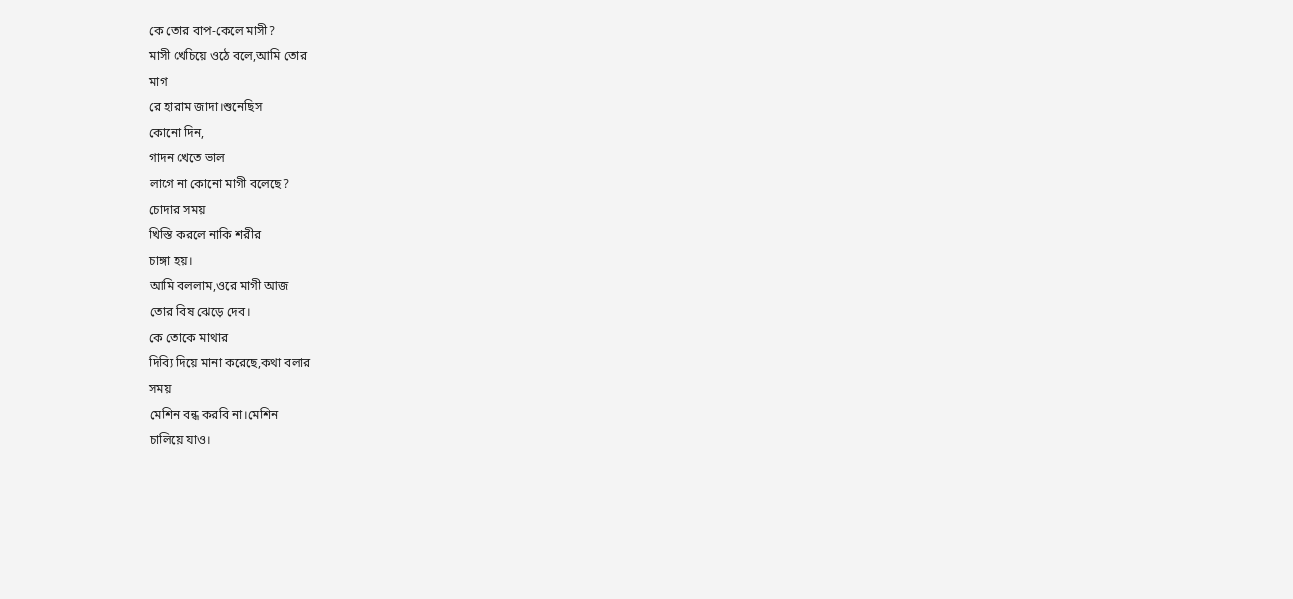কে তোর বাপ-কেলে মাসী?
মাসী খেচিয়ে ওঠে বলে,আমি তোর
মাগ
রে হারাম জাদা।শুনেছিস
কোনো দিন,
গাদন খেতে ভাল
লাগে না কোনো মাগী বলেছে?
চোদার সময়
খিস্তি করলে নাকি শরীর
চাঙ্গা হয়।
আমি বললাম,ওরে মাগী আজ
তোর বিষ ঝেড়ে দেব।
কে তোকে মাথার
দিব্যি দিয়ে মানা করেছে,কথা বলার
সময়
মেশিন বন্ধ করবি না।মেশিন
চালিয়ে যাও।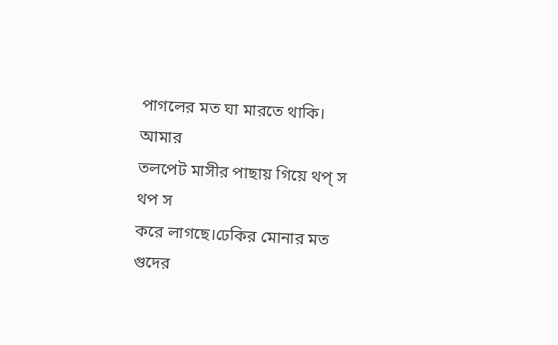পাগলের মত ঘা মারতে থাকি।
আমার
তলপেট মাসীর পাছায় গিয়ে থপ্ স
থপ স
করে লাগছে।ঢেকির মোনার মত
গুদের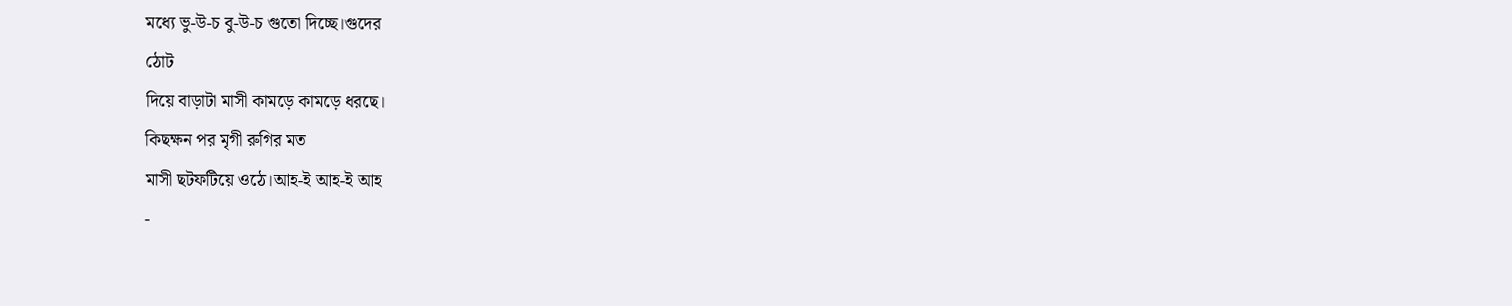মধ্যে ভু-উ-চ বু-উ-চ গুতো দিচ্ছে।গুদের
ঠোট
দিয়ে বাড়াটা মাসী কামড়ে কামড়ে ধরছে।
কিছক্ষন পর মৃগী রুগির মত
মাসী ছটফটিয়ে ওঠে।আহ-ই আহ-ই আহ
-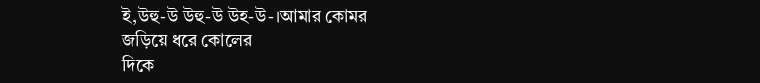ই,উহু-উ উহু-উ উহ-উ-।আমার কোমর
জড়িয়ে ধরে কোলের
দিকে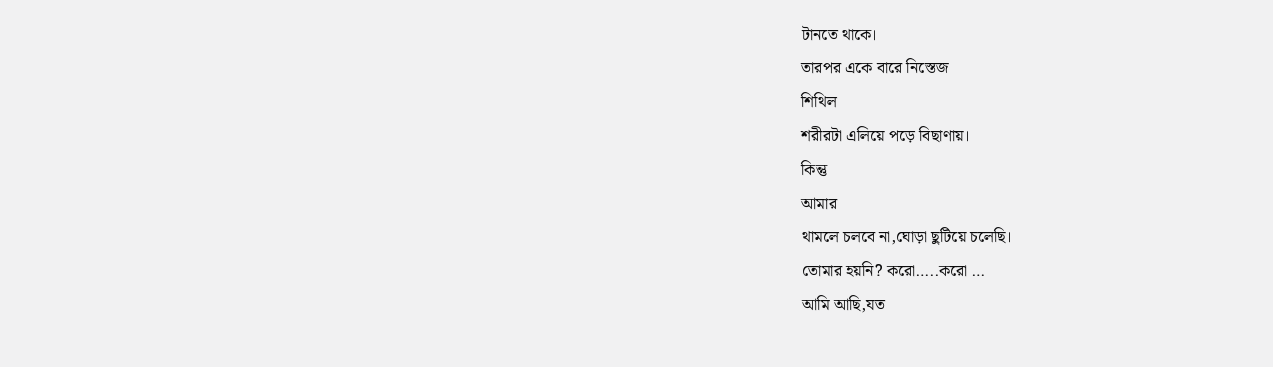টানতে থাকে।
তারপর একে বারে নিস্তেজ
শিথিল
শরীরটা এলিয়ে পড়ে বিছাণায়।
কিন্তু
আমার
থামলে চলবে না,ঘোড়া ছুটিয়ে চলেছি।
তোমার হয়নি? করো…..করো …
আমি আছি,যত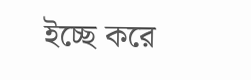ইচ্ছে করে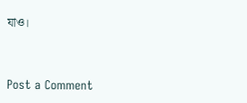যাও।



Post a Comment